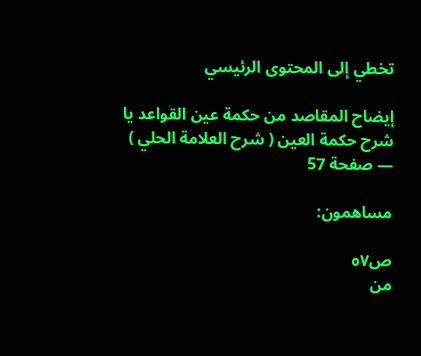تخطي إلى المحتوى الرئيسي

إيضاح المقاصد من حكمة عين القواعد يا شرح حكمة العين ( شرح العلامة الحلي ) — صفحة 57

مساهمون:

ص٥٧
من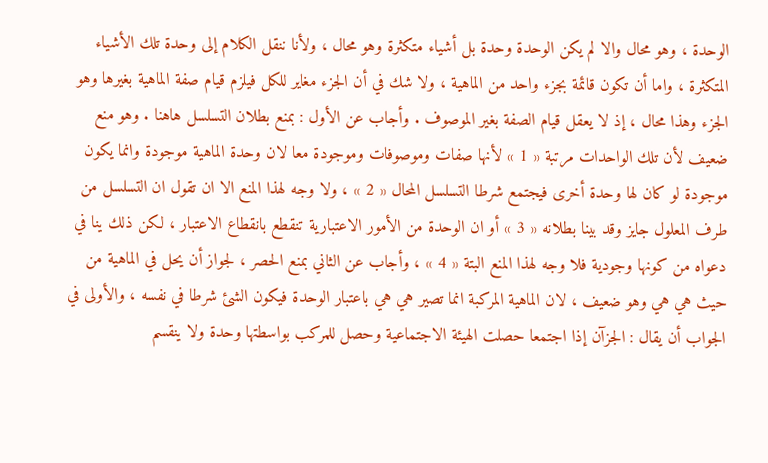الوحدة ، وهو محال والا لم يكن الوحدة وحدة بل أشياء متكثرة وهو محال ، ولأنا ننقل الكلام إلى وحدة تلك الأشياء المتكثرة ، واما أن تكون قائمة بجزء واحد من الماهية ، ولا شك في أن الجزء مغاير للكل فيلزم قيام صفة الماهية بغيرها وهو الجزء وهذا محال ، إذ لا يعقل قيام الصفة بغير الموصوف . وأجاب عن الأول : بمنع بطلان التسلسل هاهنا . وهو منع ضعيف لأن تلك الواحدات مرتبة « 1 » لأنها صفات وموصوفات وموجودة معا لان وحدة الماهية موجودة وانما يكون موجودة لو كان لها وحدة أخرى فيجتمع شرطا التسلسل المحال « 2 » ، ولا وجه لهذا المنع الا ان تقول ان التسلسل من طرف المعلول جايز وقد بينا بطلانه « 3 » أو ان الوحدة من الأمور الاعتبارية تنقطع بانقطاع الاعتبار ، لكن ذلك ينا في دعواه من كونها وجودية فلا وجه لهذا المنع البتة « 4 » ، وأجاب عن الثاني بمنع الحصر ، لجواز أن يحل في الماهية من حيث هي هي وهو ضعيف ، لان الماهية المركبة انما تصير هي هي باعتبار الوحدة فيكون الشئ شرطا في نفسه ، والأولى في الجواب أن يقال : الجزآن إذا اجتمعا حصلت الهيئة الاجتماعية وحصل للمركب بواسطتها وحدة ولا ينقسم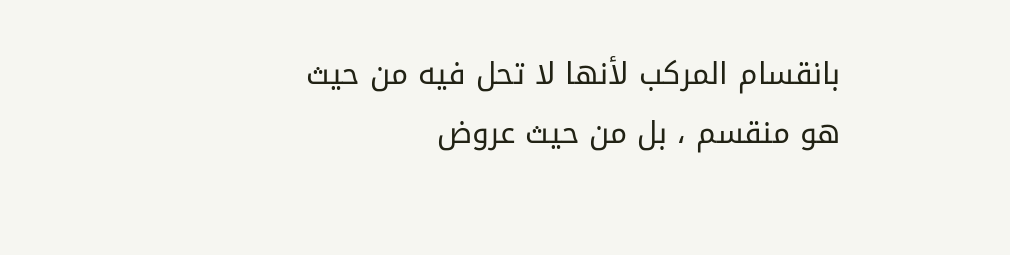بانقسام المركب لأنها لا تحل فيه من حيث هو منقسم ، بل من حيث عروض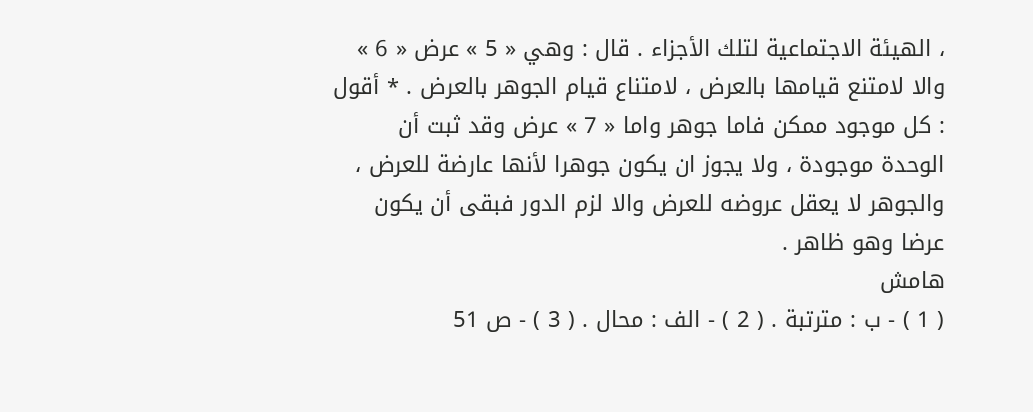، الهيئة الاجتماعية لتلك الأجزاء . قال : وهي « 5 » عرض « 6 » والا لامتنع قيامها بالعرض ، لامتناع قيام الجوهر بالعرض . * أقول : كل موجود ممكن فاما جوهر واما « 7 » عرض وقد ثبت أن الوحدة موجودة ، ولا يجوز ان يكون جوهرا لأنها عارضة للعرض ، والجوهر لا يعقل عروضه للعرض والا لزم الدور فبقى أن يكون عرضا وهو ظاهر .
هامش
( 1 ) - ب : مترتبة . ( 2 ) - الف : محال . ( 3 ) - ص 51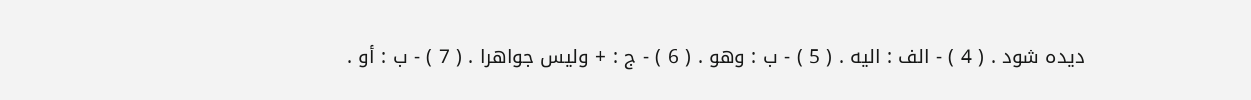ديده شود . ( 4 ) - الف : اليه . ( 5 ) - ب : وهو . ( 6 ) - ج : + وليس جواهرا . ( 7 ) - ب : أو .